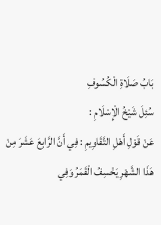بَابُ صَلَاةِ الْكُسُوفِ
سُئِلَ شَيْخُ الْإِسْلَامِ :
عَنْ قَوْلِ أَهْلِ التَّقَاوِيمِ : فِي أَنَّ الرَّابِعَ عَشَرَ مِنْ هَذَا الشَّهْرِ يَخْسِفُ الْقَمَرُ وَفِي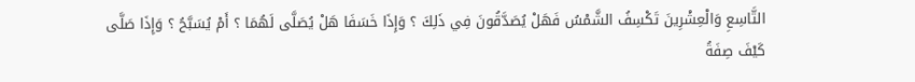التَّاسِعِ وَالْعِشْرِينَ تَكْسِفُ الشَّمْسُ فَهَلْ يُصَدَّقُونَ فِي ذَلِكَ ؟ وَإِذَا خَسَفَا هَلْ يُصَلَّى لَهُمَا ؟ أَمْ يُسَبَّحُ ؟ وَإِذَا صَلَّى كَيْفَ صِفَةُ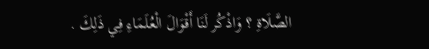الصَّلَاةِ ؟ وَاذْكُر لَنَا أَقْوَالَ الْعُلَمَاءِ فِي ذَلِكَ .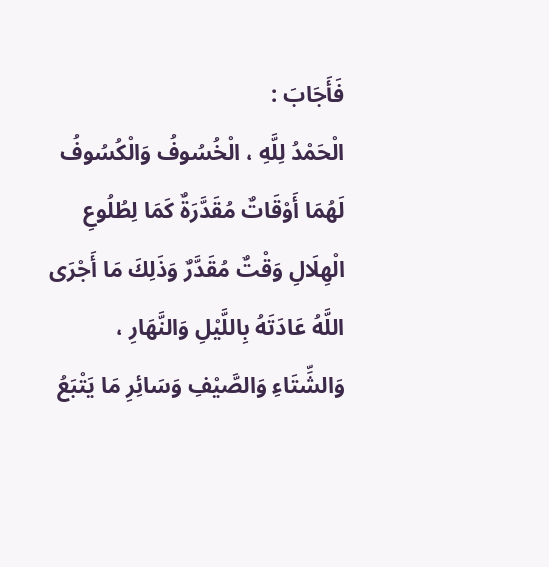فَأَجَابَ :
الْحَمْدُ لِلَّهِ ، الْخُسُوفُ وَالْكُسُوفُ لَهُمَا أَوْقَاتٌ مُقَدَّرَةٌ كَمَا لِطُلُوعِ الْهِلَالِ وَقْتٌ مُقَدَّرٌ وَذَلِكَ مَا أَجْرَى اللَّهُ عَادَتَهُ بِاللَّيْلِ وَالنَّهَارِ ، وَالشِّتَاءِ وَالصَّيْفِ وَسَائِرِ مَا يَتْبَعُ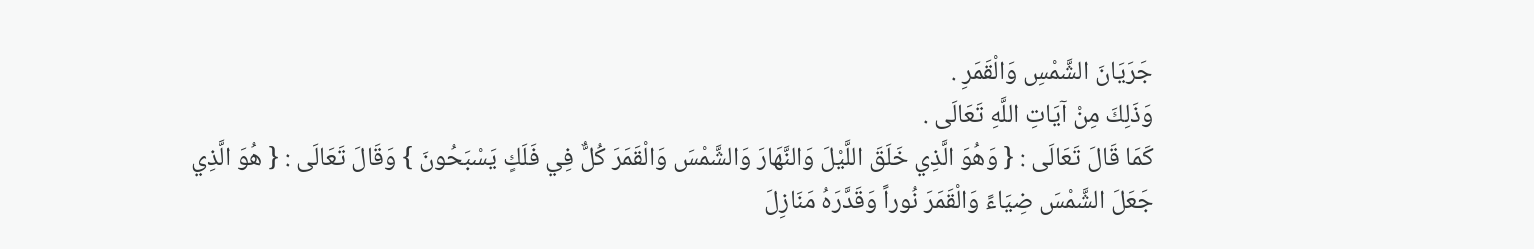جَرَيَانَ الشَّمْسِ وَالْقَمَرِ .
وَذَلِكَ مِنْ آيَاتِ اللَّهِ تَعَالَى .
كَمَا قَالَ تَعَالَى : { وَهُوَ الَّذِي خَلَقَ اللَّيْلَ وَالنَّهَارَ وَالشَّمْسَ وَالْقَمَرَ كُلٌّ فِي فَلَكٍ يَسْبَحُونَ } وَقَالَ تَعَالَى : { هُوَ الَّذِي جَعَلَ الشَّمْسَ ضِيَاءً وَالْقَمَرَ نُوراً وَقَدَّرَهُ مَنَازِلَ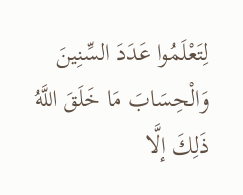لِتَعْلَمُوا عَدَدَ السِّنِينَ وَالْحِسَابَ مَا خَلَقَ اللَّهُ ذَلِكَ إلَّا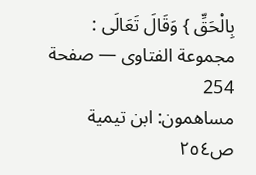بِالْحَقِّ } وَقَالَ تَعَالَى :
مجموعة الفتاوى — صفحة 254
مساهمون: ابن تيمية
ص٢٥٤